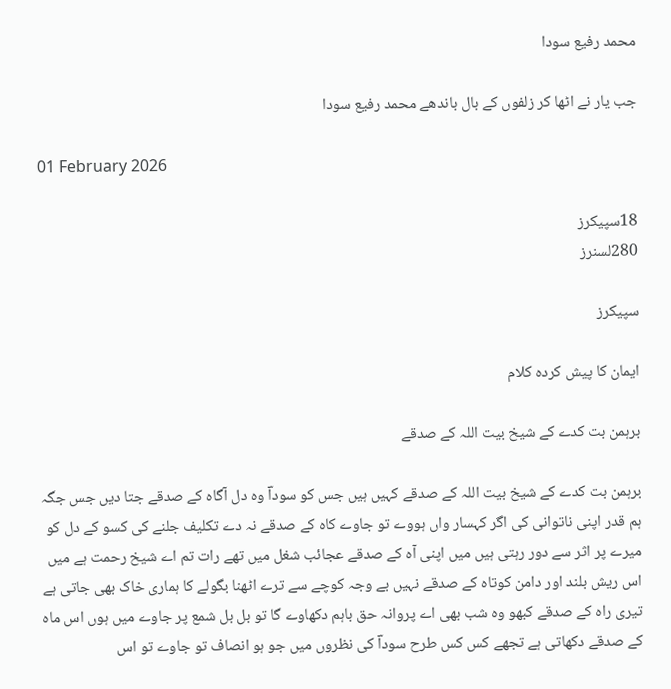محمد رفیع سودا

جب یار نے اٹھا کر زلفوں کے بال باندھے محمد رفیع سودا

01 February 2026

18سپیکرز
280لسنرز

سپیکرز

ایمان کا پیش کردہ کلام

برہمن بت کدے کے شیخ بیت اللہ کے صدقے

برہمن بت کدے کے شیخ بیت اللہ کے صدقے کہیں ہیں جس کو سوداؔ وہ دل آگاہ کے صدقے جتا دیں جس جگہ ہم قدر اپنی ناتوانی کی اگر کہسار واں ہووے تو جاوے کاہ کے صدقے نہ دے تکلیف جلنے کی کسو کے دل کو میرے پر اثر سے دور رہتی ہیں میں اپنی آہ کے صدقے عجائب شغل میں تھے رات تم اے شیخ رحمت ہے میں اس ریش بلند اور دامن کوتاہ کے صدقے نہیں بے وجہ کوچے سے ترے اٹھنا بگولے کا ہماری خاک بھی جاتی ہے تیری راہ کے صدقے کبھو وہ شب بھی اے پروانہ حق باہم دکھاوے گا تو بل بل شمع پر جاوے میں ہوں اس ماہ کے صدقے دکھاتی ہے تجھے کس کس طرح سوداؔ کی نظروں میں جو ہو انصاف تو جاوے تو اس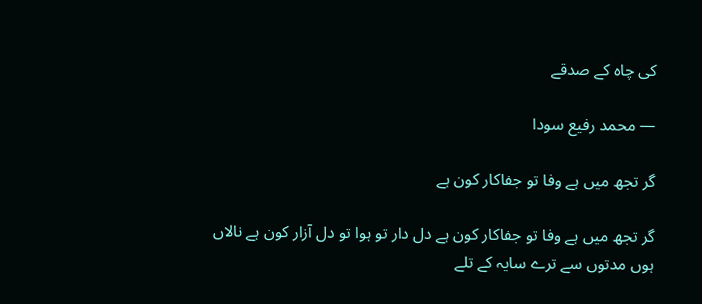کی چاہ کے صدقے

— محمد رفیع سودا

گر تجھ میں ہے وفا تو جفاکار کون ہے

گر تجھ میں ہے وفا تو جفاکار کون ہے دل دار تو ہوا تو دل آزار کون ہے نالاں ہوں مدتوں سے ترے سایہ کے تلے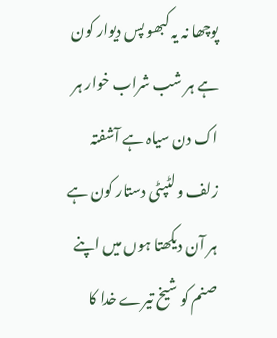پوچھا نہ یہ کبھو پس دیوار کون ہے ہر شب شراب خوار ہر اک دن سیاہ ہے آشفتہ زلف و لٹپٹی دستار کون ہے ہر آن دیکھتا ہوں میں اپنے صنم کو شیخ تیرے خدا کا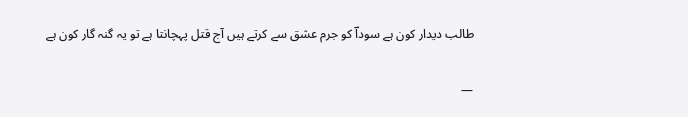طالب دیدار کون ہے سوداؔ کو جرم عشق سے کرتے ہیں آج قتل پہچانتا ہے تو یہ گنہ گار کون ہے

—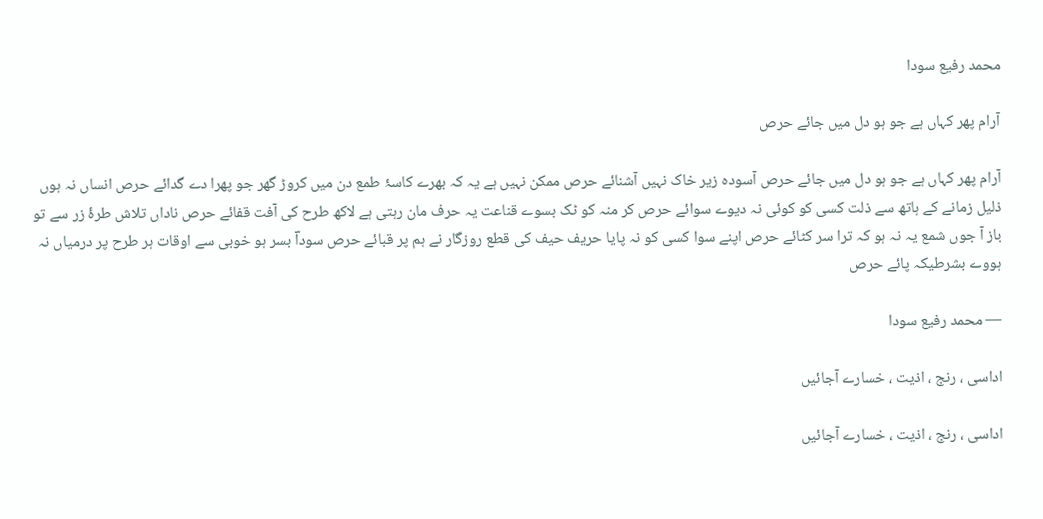محمد رفیع سودا

آرام پھر کہاں ہے جو ہو دل میں جائے حرص

آرام پھر کہاں ہے جو ہو دل میں جائے حرص آسودہ زیر خاک نہیں آشنائے حرص ممکن نہیں ہے یہ کہ بھرے کاسۂ طمع دن میں کروڑ گھر جو پھرا دے گدائے حرص انساں نہ ہوں ذلیل زمانے کے ہاتھ سے ذلت کسی کو کوئی نہ دیوے سوائے حرص کر منہ کو ٹک بسوے قناعت یہ حرف مان رہتی ہے لاکھ طرح کی آفت قفائے حرص ناداں تلاش طرۂ زر سے تو باز آ جوں شمع یہ نہ ہو کہ ترا سر کٹائے حرص اپنے سوا کسی کو نہ پایا حریف حیف کی قطع روزگار نے ہم پر قبائے حرص سوداؔ بسر ہو خوبی سے اوقات ہر طرح پر درمیاں نہ ہووے بشرطیکہ پائے حرص

— محمد رفیع سودا

اداسی ، رنج ، اذیت ، خسارے آجائیں

اداسی ، رنج ، اذیت ، خسارے آجائیں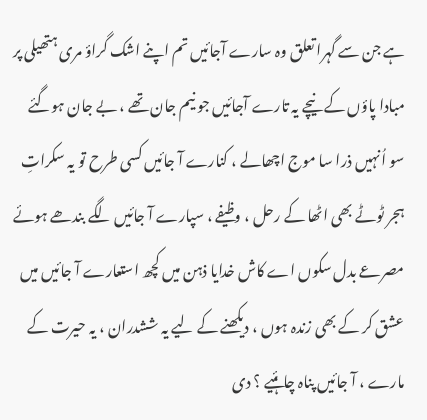ہے جن سے گہرا تعلق وہ سارے آجائیں تم اپنے اشک گراؤ مری ہتھیلی پر مبادا پاؤں کے نیچے یہ تارے آجائیں جو نیم جان تھے ، بے جان ہوگئے سو اُنہیں ذرا سا موج اچھالے ، کنارے آ جائیں کسی طرح تو یہ سکراتِ ہجر ٹوٹے بھی اٹھا کے رحل ، وظیفے ، سپارے آ جائیں لگے بندھے ہوئے مصرعے بدل سکوں اے کاش خدایا ذہن میں کچھ استعارے آ جائیں میں عشق کر کے بھی زندہ ہوں ، دیکھنے کے لیے یہ ششدران ، یہ حیرت کے مارے ، آ جائیں پناہ چاہئیے ؟ دی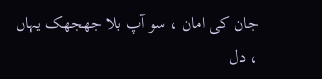جان کی امان ، سو آپ بلا جھجھک یہاں ، دل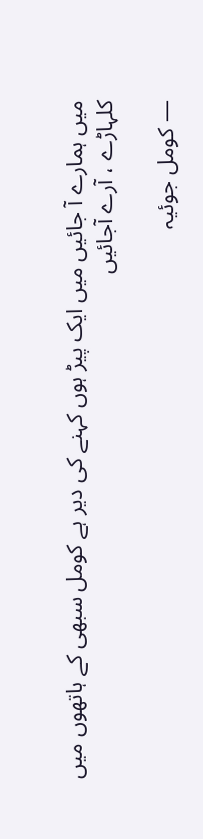میں ہمارے آ جائیں میں ایک پیڑ ہوں کہنے کی دیر ہے کومل سبھی کے ہاتھوں میں کلہاڑے ، آرے آجائیں

— کومل جوئیہ